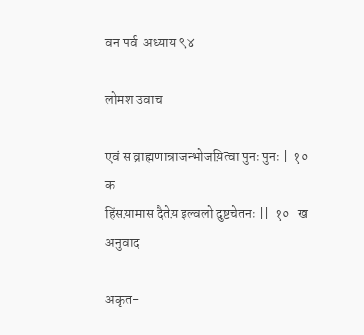वन पर्व  अध्याय ९४

लोमश उवाच

एवं स व्राह्मणान्राजन्भोजय़ित्वा पुनः पुनः |  १०   क
हिंसय़ामास दैतेय़ इल्वलो दुष्टचेतनः ||  १०   ख
अनुवाद

अकृत-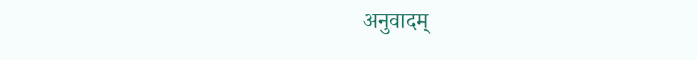अनुवादम्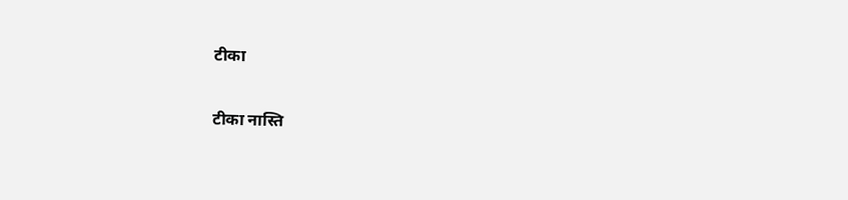टीका

टीका नास्ति